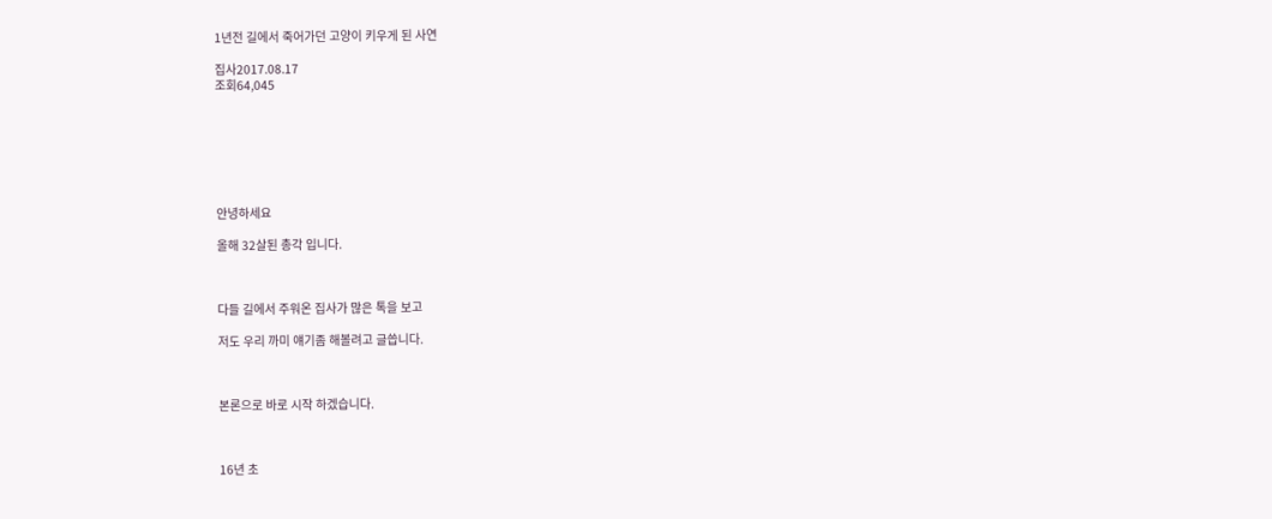1년전 길에서 죽어가던 고양이 키우게 된 사연

집사2017.08.17
조회64,045







안녕하세요

올해 32살된 총각 입니다.



다들 길에서 주워온 집사가 많은 톡을 보고

저도 우리 까미 얘기좀 해볼려고 글씁니다.



본론으로 바로 시작 하겠습니다.



16년 초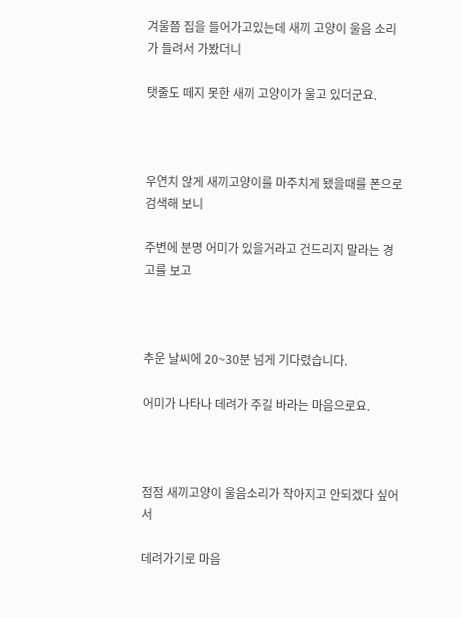겨울쯤 집을 들어가고있는데 새끼 고양이 울음 소리가 들려서 가봤더니

탯줄도 떼지 못한 새끼 고양이가 울고 있더군요.



우연치 않게 새끼고양이를 마주치게 됐을때를 폰으로 검색해 보니

주변에 분명 어미가 있을거라고 건드리지 말라는 경고를 보고



추운 날씨에 20~30분 넘게 기다렸습니다.

어미가 나타나 데려가 주길 바라는 마음으로요.



점점 새끼고양이 울음소리가 작아지고 안되겠다 싶어서

데려가기로 마음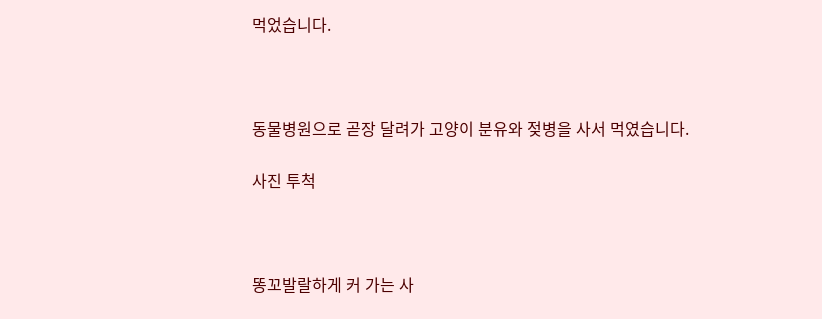먹었습니다.



동물병원으로 곧장 달려가 고양이 분유와 젖병을 사서 먹였습니다.

사진 투척



똥꼬발랄하게 커 가는 사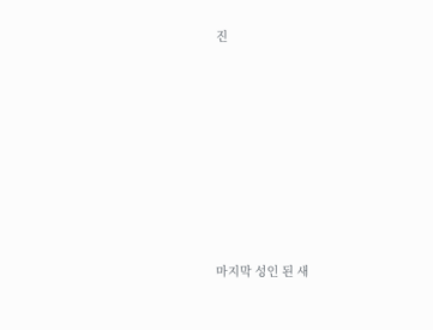진











마지막 성인 된 새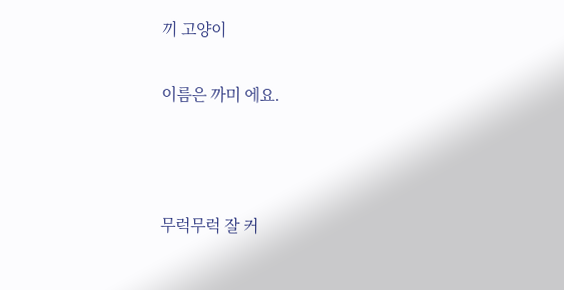끼 고양이

이름은 까미 에요.



무럭무럭 잘 커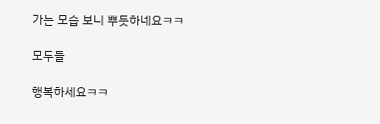가는 모습 보니 뿌듯하네요ㅋㅋ

모두들

행복하세요ㅋㅋ